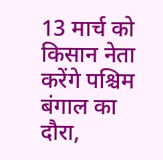13 मार्च को किसान नेता करेंगे पश्चिम बंगाल का दौरा,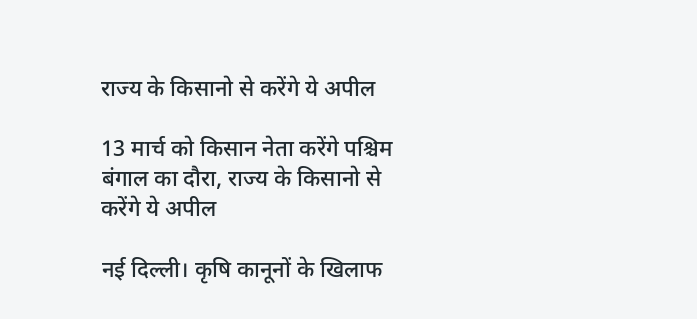राज्य के किसानो से करेंगे ये अपील

13 मार्च को किसान नेता करेंगे पश्चिम बंगाल का दौरा, राज्य के किसानो से करेंगे ये अपील

नई दिल्ली। कृषि कानूनों के खिलाफ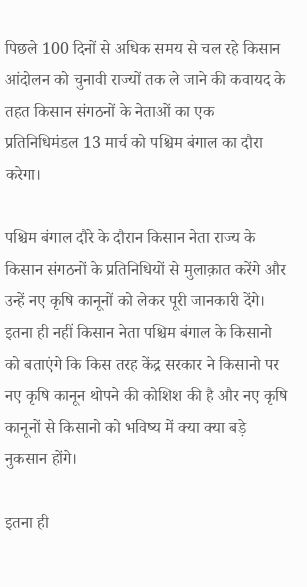पिछले 100 दिनों से अधिक समय से चल रहे किसान आंदोलन को चुनावी राज्यों तक ले जाने की कवायद के तहत किसान संगठनों के नेताओं का एक प्रतिनिधिमंडल 13 मार्च को पश्चिम बंगाल का दौरा करेगा।

पश्चिम बंगाल दौरे के दौरान किसान नेता राज्य के किसान संगठनों के प्रतिनिधियों से मुलाक़ात करेंगे और उन्हें नए कृषि कानूनों को लेकर पूरी जानकारी देंगे। इतना ही नहीं किसान नेता पश्चिम बंगाल के किसानो को बताएंगे कि किस तरह केंद्र सरकार ने किसानो पर नए कृषि कानून थोपने की कोशिश की है और नए कृषि कानूनों से किसानो को भविष्य में क्या क्या बड़े नुकसान होंगे।

इतना ही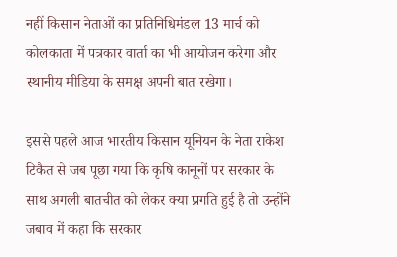नहीं किसान नेताओं का प्रतिनिधिमंडल 13 मार्च को कोलकाता में पत्रकार वार्ता का भी आयोजन करेगा और स्थानीय मीडिया के समक्ष अपनी बात रखेगा।

इससे पहले आज भारतीय किसान यूनियन के नेता राकेश टिकैत से जब पूछा गया कि कृषि कानूनों पर सरकार के साथ अगली बातचीत को लेकर क्या प्रगति हुई है तो उन्होंने जबाव में कहा कि सरकार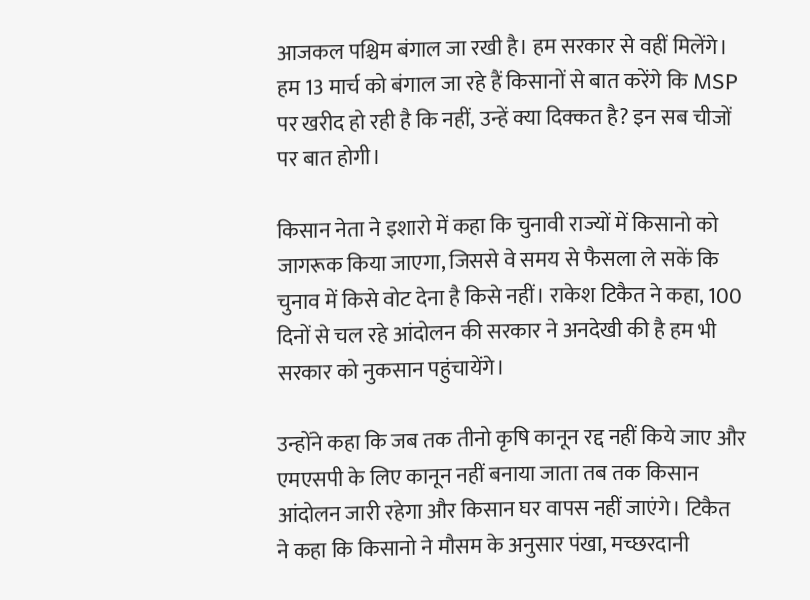आजकल पश्चिम बंगाल जा रखी है। हम सरकार से वहीं मिलेंगे। हम 13 मार्च को बंगाल जा रहे हैं किसानों से बात करेंगे कि MSP पर खरीद हो रही है कि नहीं, उन्हें क्या दिक्कत है? इन सब चीजों पर बात होगी।

किसान नेता ने इशारो में कहा कि चुनावी राज्यों में किसानो को जागरूक किया जाएगा, जिससे वे समय से फैसला ले सकें कि चुनाव में किसे वोट देना है किसे नहीं। राकेश टिकैत ने कहा, 100 दिनों से चल रहे आंदोलन की सरकार ने अनदेखी की है हम भी सरकार को नुकसान पहुंचायेंगे।

उन्होंने कहा कि जब तक तीनो कृषि कानून रद्द नहीं किये जाए और एमएसपी के लिए कानून नहीं बनाया जाता तब तक किसान आंदोलन जारी रहेगा और किसान घर वापस नहीं जाएंगे। टिकैत ने कहा कि किसानो ने मौसम के अनुसार पंखा, मच्छरदानी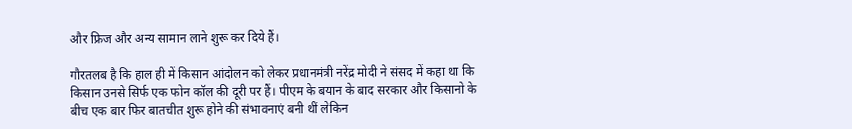और फ्रिज और अन्य सामान लाने शुरू कर दिये हैं।

गौरतलब है कि हाल ही में किसान आंदोलन को लेकर प्रधानमंत्री नरेंद्र मोदी ने संसद में कहा था कि किसान उनसे सिर्फ एक फोन कॉल की दूरी पर हैं। पीएम के बयान के बाद सरकार और किसानो के बीच एक बार फिर बातचीत शुरू होने की संभावनाएं बनी थीं लेकिन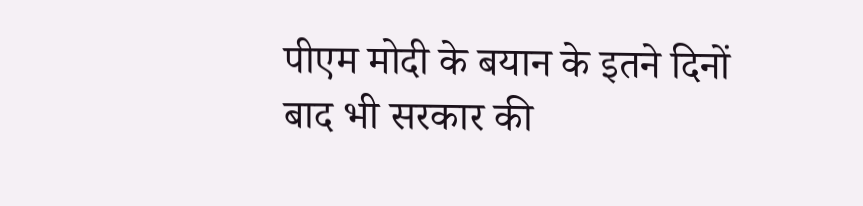पीएम मोदी के बयान के इतने दिनों बाद भी सरकार की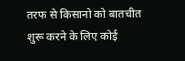तरफ से किसानो को बातचीत शुरू करने के लिए कोई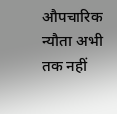औपचारिक न्यौता अभी तक नहीं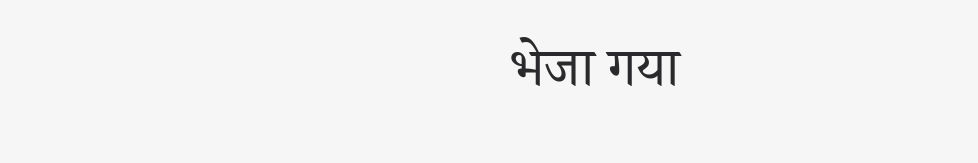भेजा गया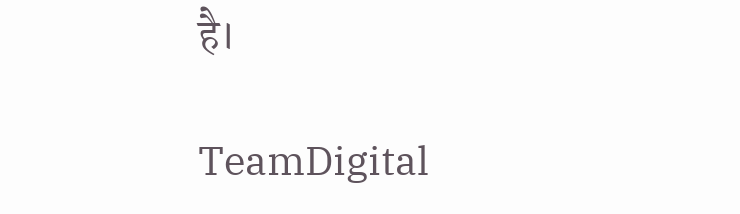है।

TeamDigital